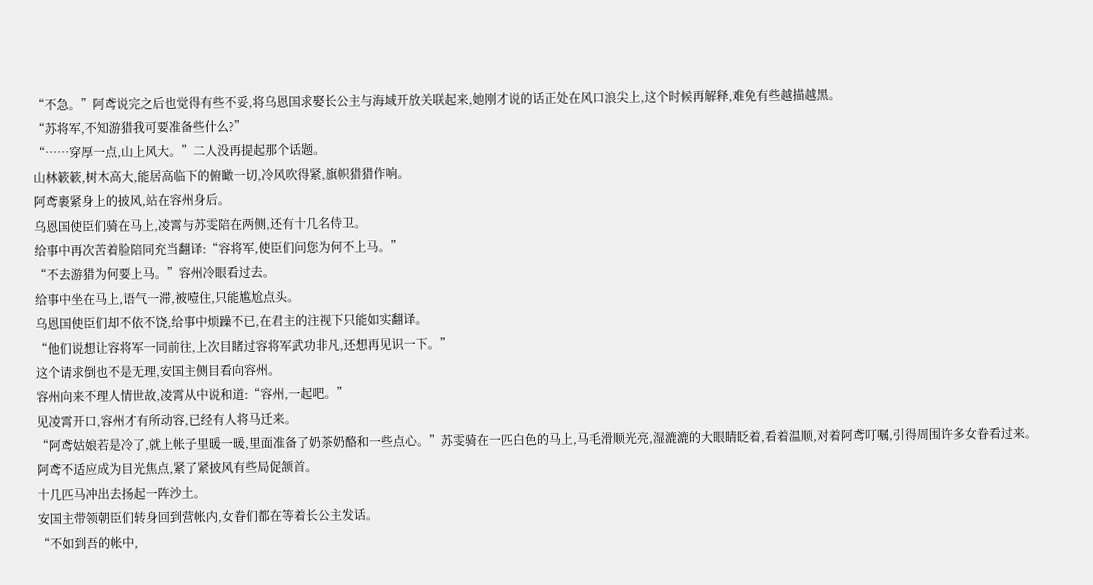“不急。”阿鸢说完之后也觉得有些不妥,将乌恩国求娶长公主与海域开放关联起来,她刚才说的话正处在风口浪尖上,这个时候再解释,难免有些越描越黑。
“苏将军,不知游猎我可要准备些什么?”
“……穿厚一点,山上风大。”二人没再提起那个话题。
山林簌簌,树木高大,能居高临下的俯瞰一切,冷风吹得紧,旗帜猎猎作响。
阿鸢裹紧身上的披风,站在容州身后。
乌恩国使臣们骑在马上,凌霄与苏雯陪在两侧,还有十几名侍卫。
给事中再次苦着脸陪同充当翻译:“容将军,使臣们问您为何不上马。”
“不去游猎为何要上马。”容州冷眼看过去。
给事中坐在马上,语气一滞,被噎住,只能尴尬点头。
乌恩国使臣们却不依不饶,给事中烦躁不已,在君主的注视下只能如实翻译。
“他们说想让容将军一同前往,上次目睹过容将军武功非凡,还想再见识一下。”
这个请求倒也不是无理,安国主侧目看向容州。
容州向来不理人情世故,凌霄从中说和道:“容州,一起吧。”
见凌霄开口,容州才有所动容,已经有人将马迁来。
“阿鸢姑娘若是冷了,就上帐子里暖一暖,里面准备了奶茶奶酪和一些点心。”苏雯骑在一匹白色的马上,马毛滑顺光亮,湿漉漉的大眼睛眨着,看着温顺,对着阿鸢叮嘱,引得周围许多女眷看过来。
阿鸢不适应成为目光焦点,紧了紧披风有些局促颔首。
十几匹马冲出去扬起一阵沙土。
安国主带领朝臣们转身回到营帐内,女眷们都在等着长公主发话。
“不如到吾的帐中,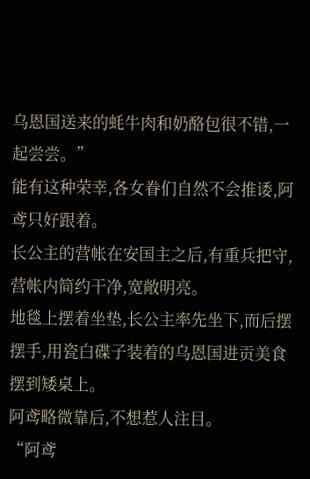乌恩国送来的蚝牛肉和奶酪包很不错,一起尝尝。”
能有这种荣幸,各女眷们自然不会推诿,阿鸢只好跟着。
长公主的营帐在安国主之后,有重兵把守,营帐内简约干净,宽敞明亮。
地毯上摆着坐垫,长公主率先坐下,而后摆摆手,用瓷白碟子装着的乌恩国进贡美食摆到矮桌上。
阿鸢略微靠后,不想惹人注目。
“阿鸢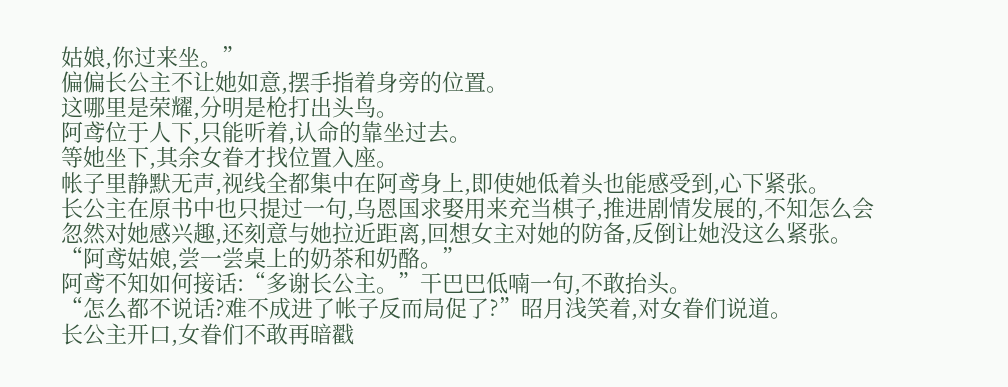姑娘,你过来坐。”
偏偏长公主不让她如意,摆手指着身旁的位置。
这哪里是荣耀,分明是枪打出头鸟。
阿鸢位于人下,只能听着,认命的靠坐过去。
等她坐下,其余女眷才找位置入座。
帐子里静默无声,视线全都集中在阿鸢身上,即使她低着头也能感受到,心下紧张。
长公主在原书中也只提过一句,乌恩国求娶用来充当棋子,推进剧情发展的,不知怎么会忽然对她感兴趣,还刻意与她拉近距离,回想女主对她的防备,反倒让她没这么紧张。
“阿鸢姑娘,尝一尝桌上的奶茶和奶酪。”
阿鸢不知如何接话:“多谢长公主。”干巴巴低喃一句,不敢抬头。
“怎么都不说话?难不成进了帐子反而局促了?”昭月浅笑着,对女眷们说道。
长公主开口,女眷们不敢再暗戳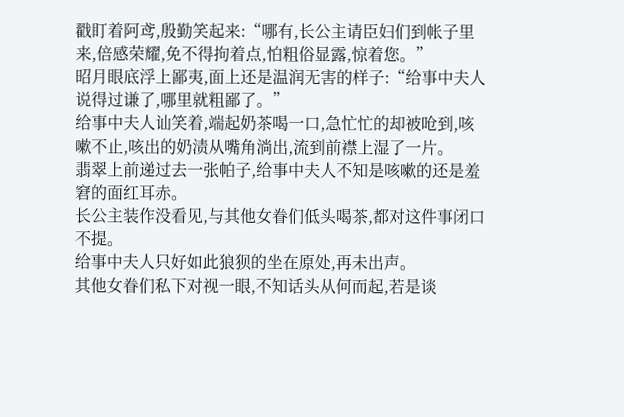戳盯着阿鸢,殷勤笑起来:“哪有,长公主请臣妇们到帐子里来,倍感荣耀,免不得拘着点,怕粗俗显露,惊着您。”
昭月眼底浮上鄙夷,面上还是温润无害的样子:“给事中夫人说得过谦了,哪里就粗鄙了。”
给事中夫人讪笑着,端起奶茶喝一口,急忙忙的却被呛到,咳嗽不止,咳出的奶渍从嘴角淌出,流到前襟上湿了一片。
翡翠上前递过去一张帕子,给事中夫人不知是咳嗽的还是羞窘的面红耳赤。
长公主装作没看见,与其他女眷们低头喝茶,都对这件事闭口不提。
给事中夫人只好如此狼狈的坐在原处,再未出声。
其他女眷们私下对视一眼,不知话头从何而起,若是谈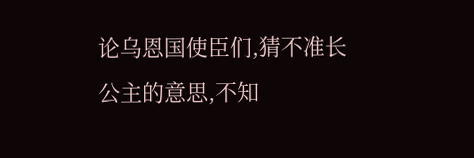论乌恩国使臣们,猜不准长公主的意思,不知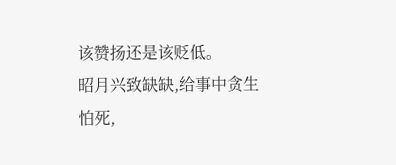该赞扬还是该贬低。
昭月兴致缺缺,给事中贪生怕死,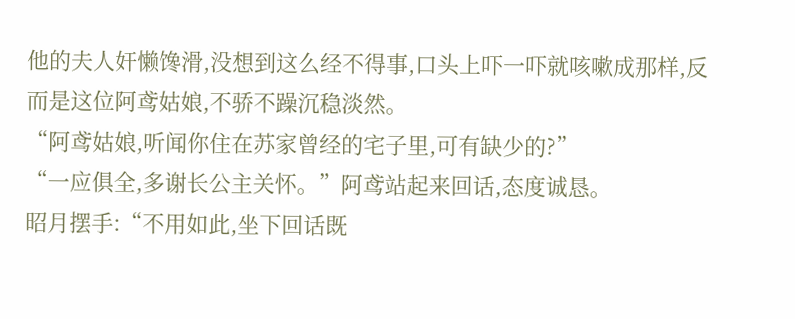他的夫人奸懒馋滑,没想到这么经不得事,口头上吓一吓就咳嗽成那样,反而是这位阿鸢姑娘,不骄不躁沉稳淡然。
“阿鸢姑娘,听闻你住在苏家曾经的宅子里,可有缺少的?”
“一应俱全,多谢长公主关怀。”阿鸢站起来回话,态度诚恳。
昭月摆手:“不用如此,坐下回话既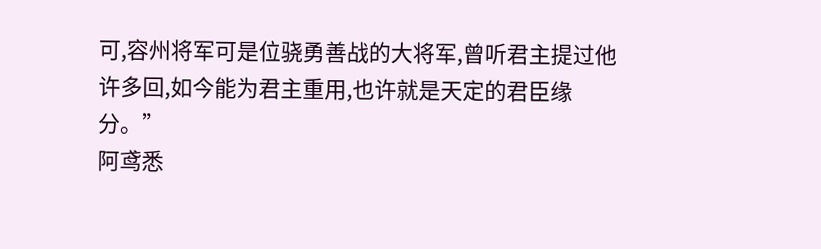可,容州将军可是位骁勇善战的大将军,曾听君主提过他许多回,如今能为君主重用,也许就是天定的君臣缘分。”
阿鸢悉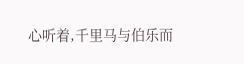心听着,千里马与伯乐而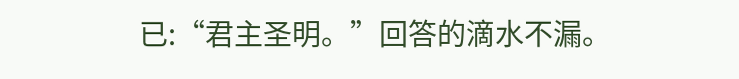已:“君主圣明。”回答的滴水不漏。